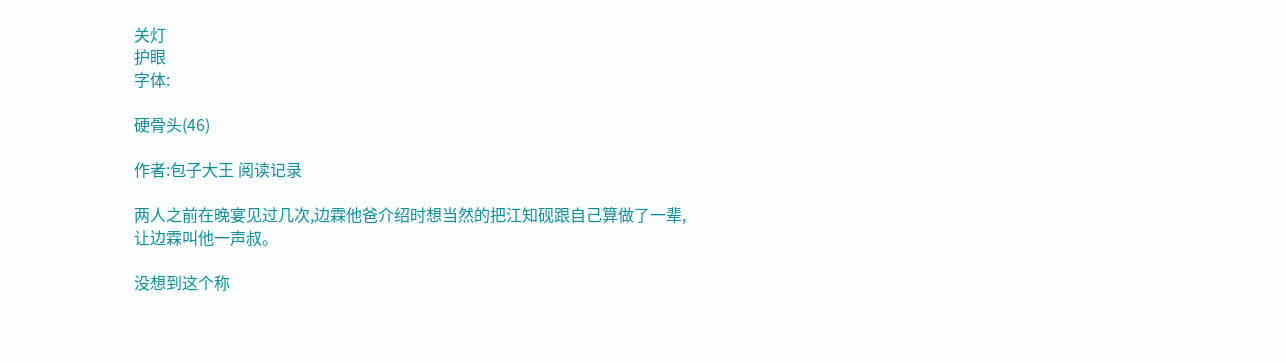关灯
护眼
字体:

硬骨头(46)

作者:包子大王 阅读记录

两人之前在晚宴见过几次,边霖他爸介绍时想当然的把江知砚跟自己算做了一辈,让边霖叫他一声叔。

没想到这个称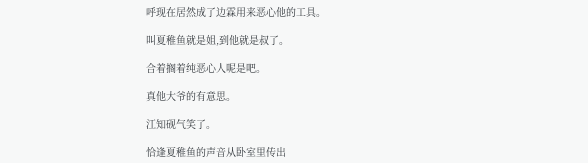呼现在居然成了边霖用来恶心他的工具。

叫夏稚鱼就是姐,到他就是叔了。

合着搁着纯恶心人呢是吧。

真他大爷的有意思。

江知砚气笑了。

恰逢夏稚鱼的声音从卧室里传出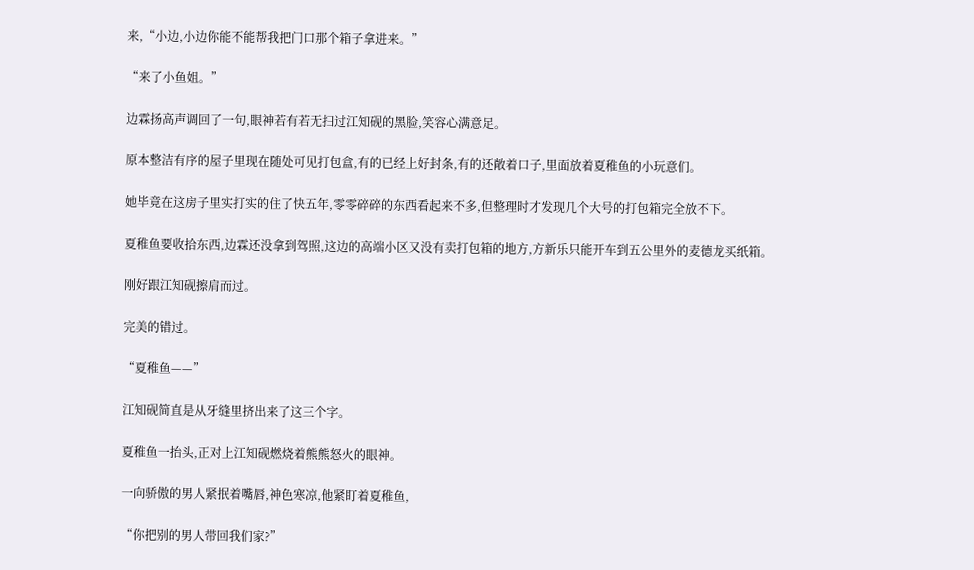来,“小边,小边你能不能帮我把门口那个箱子拿进来。”

“来了小鱼姐。”

边霖扬高声调回了一句,眼神若有若无扫过江知砚的黑脸,笑容心满意足。

原本整洁有序的屋子里现在随处可见打包盒,有的已经上好封条,有的还敞着口子,里面放着夏稚鱼的小玩意们。

她毕竟在这房子里实打实的住了快五年,零零碎碎的东西看起来不多,但整理时才发现几个大号的打包箱完全放不下。

夏稚鱼要收拾东西,边霖还没拿到驾照,这边的高端小区又没有卖打包箱的地方,方新乐只能开车到五公里外的麦德龙买纸箱。

刚好跟江知砚擦肩而过。

完美的错过。

“夏稚鱼——”

江知砚简直是从牙缝里挤出来了这三个字。

夏稚鱼一抬头,正对上江知砚燃烧着熊熊怒火的眼神。

一向骄傲的男人紧抿着嘴唇,神色寒凉,他紧盯着夏稚鱼,

“你把别的男人带回我们家?”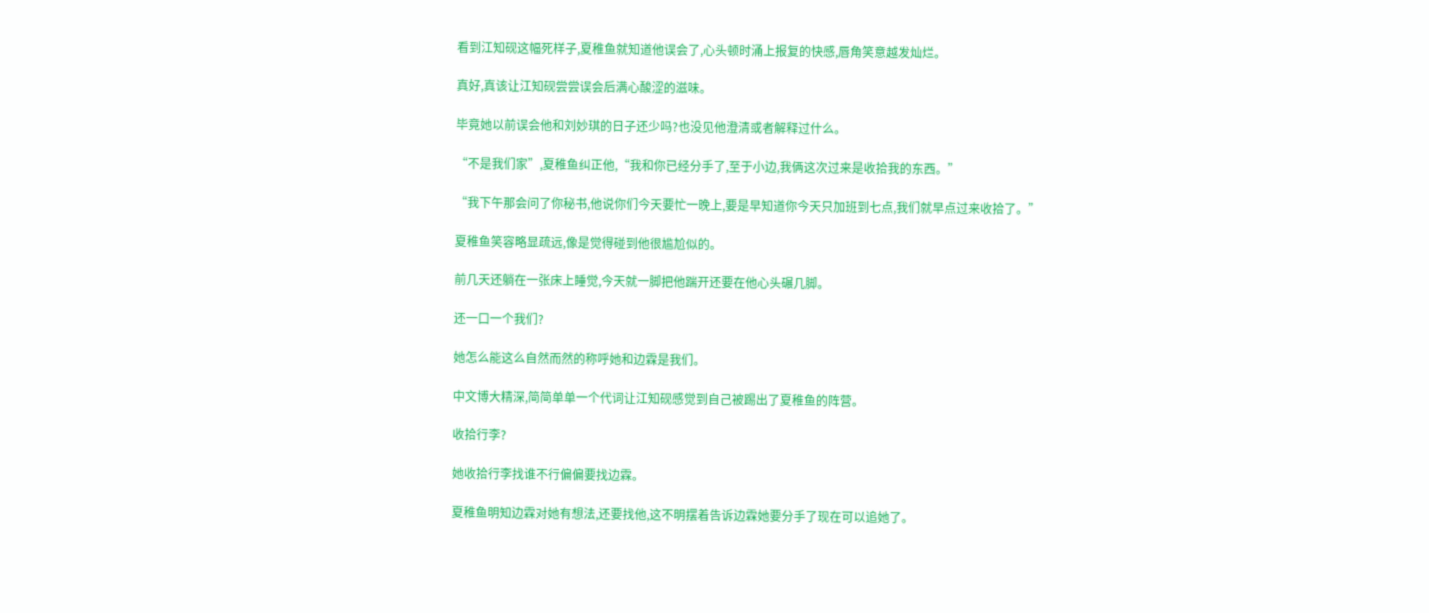看到江知砚这幅死样子,夏稚鱼就知道他误会了,心头顿时涌上报复的快感,唇角笑意越发灿烂。

真好,真该让江知砚尝尝误会后满心酸涩的滋味。

毕竟她以前误会他和刘妙琪的日子还少吗?也没见他澄清或者解释过什么。

“不是我们家”,夏稚鱼纠正他,“我和你已经分手了,至于小边,我俩这次过来是收拾我的东西。”

“我下午那会问了你秘书,他说你们今天要忙一晚上,要是早知道你今天只加班到七点,我们就早点过来收拾了。”

夏稚鱼笑容略显疏远,像是觉得碰到他很尴尬似的。

前几天还躺在一张床上睡觉,今天就一脚把他踹开还要在他心头碾几脚。

还一口一个我们?

她怎么能这么自然而然的称呼她和边霖是我们。

中文博大精深,简简单单一个代词让江知砚感觉到自己被踢出了夏稚鱼的阵营。

收拾行李?

她收拾行李找谁不行偏偏要找边霖。

夏稚鱼明知边霖对她有想法,还要找他,这不明摆着告诉边霖她要分手了现在可以追她了。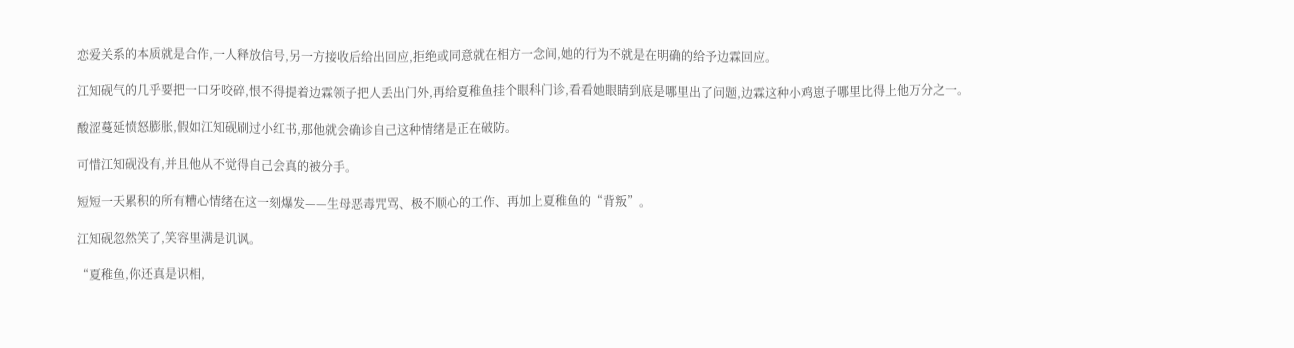恋爱关系的本质就是合作,一人释放信号,另一方接收后给出回应,拒绝或同意就在相方一念间,她的行为不就是在明确的给予边霖回应。

江知砚气的几乎要把一口牙咬碎,恨不得提着边霖领子把人丢出门外,再给夏稚鱼挂个眼科门诊,看看她眼睛到底是哪里出了问题,边霖这种小鸡崽子哪里比得上他万分之一。

酸涩蔓延愤怒膨胀,假如江知砚刷过小红书,那他就会确诊自己这种情绪是正在破防。

可惜江知砚没有,并且他从不觉得自己会真的被分手。

短短一天累积的所有糟心情绪在这一刻爆发——生母恶毒咒骂、极不顺心的工作、再加上夏稚鱼的“背叛”。

江知砚忽然笑了,笑容里满是讥讽。

“夏稚鱼,你还真是识相,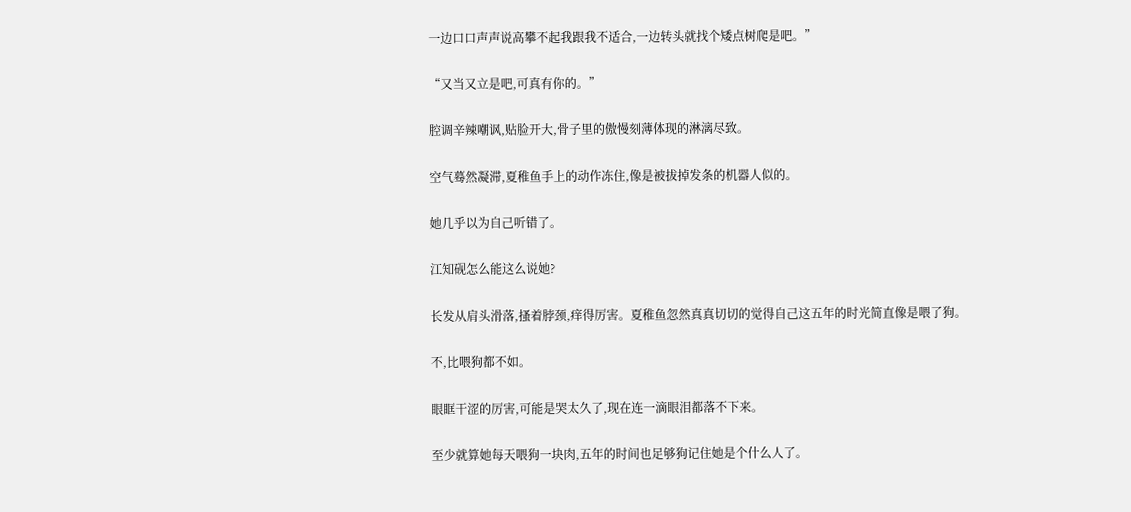一边口口声声说高攀不起我跟我不适合,一边转头就找个矮点树爬是吧。”

“又当又立是吧,可真有你的。”

腔调辛辣嘲讽,贴脸开大,骨子里的傲慢刻薄体现的淋漓尽致。

空气蓦然凝滞,夏稚鱼手上的动作冻住,像是被拔掉发条的机器人似的。

她几乎以为自己听错了。

江知砚怎么能这么说她?

长发从肩头滑落,搔着脖颈,痒得厉害。夏稚鱼忽然真真切切的觉得自己这五年的时光简直像是喂了狗。

不,比喂狗都不如。

眼眶干涩的厉害,可能是哭太久了,现在连一滴眼泪都落不下来。

至少就算她每天喂狗一块肉,五年的时间也足够狗记住她是个什么人了。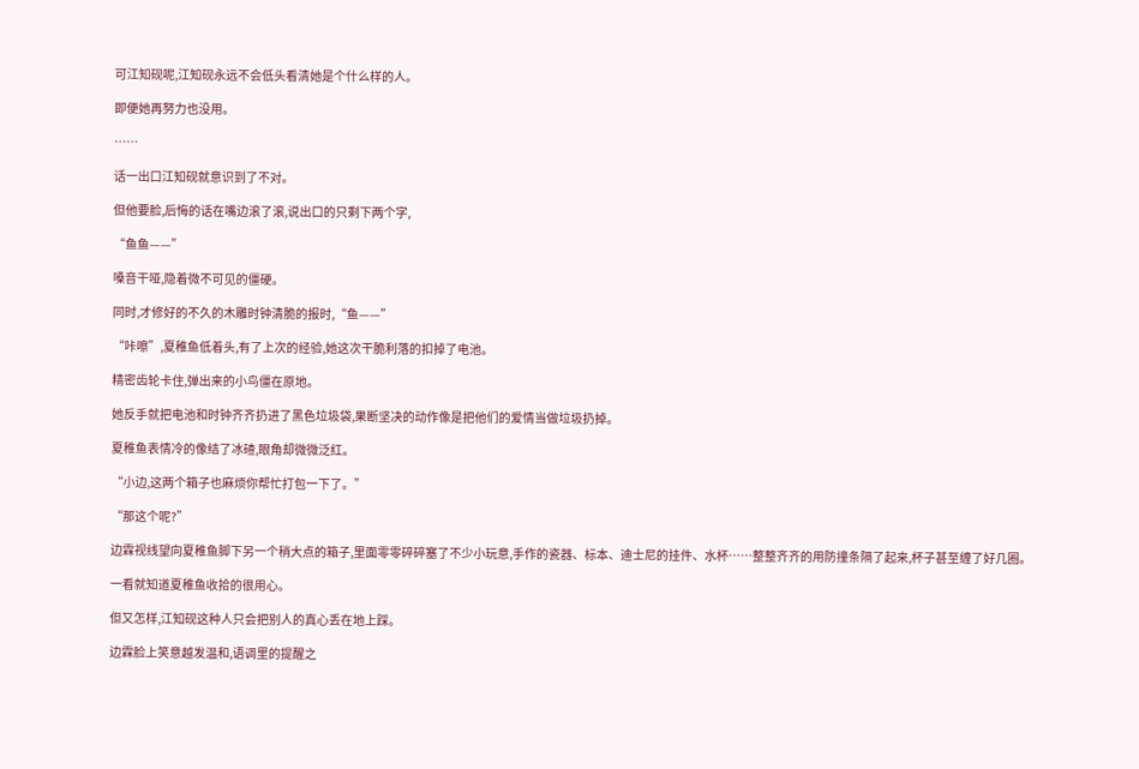可江知砚呢,江知砚永远不会低头看清她是个什么样的人。

即便她再努力也没用。

……

话一出口江知砚就意识到了不对。

但他要脸,后悔的话在嘴边滚了滚,说出口的只剩下两个字,

“鱼鱼——”

嗓音干哑,隐着微不可见的僵硬。

同时,才修好的不久的木雕时钟清脆的报时,“鱼——”

“咔嚓”,夏稚鱼低着头,有了上次的经验,她这次干脆利落的扣掉了电池。

精密齿轮卡住,弹出来的小鸟僵在原地。

她反手就把电池和时钟齐齐扔进了黑色垃圾袋,果断坚决的动作像是把他们的爱情当做垃圾扔掉。

夏稚鱼表情冷的像结了冰碴,眼角却微微泛红。

“小边,这两个箱子也麻烦你帮忙打包一下了。”

“那这个呢?”

边霖视线望向夏稚鱼脚下另一个稍大点的箱子,里面零零碎碎塞了不少小玩意,手作的瓷器、标本、迪士尼的挂件、水杯……整整齐齐的用防撞条隔了起来,杯子甚至缠了好几圈。

一看就知道夏稚鱼收拾的很用心。

但又怎样,江知砚这种人只会把别人的真心丢在地上踩。

边霖脸上笑意越发温和,语调里的提醒之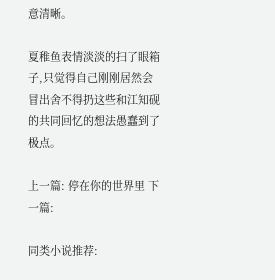意清晰。

夏稚鱼表情淡淡的扫了眼箱子,只觉得自己刚刚居然会冒出舍不得扔这些和江知砚的共同回忆的想法愚蠢到了极点。

上一篇: 停在你的世界里 下一篇:

同类小说推荐: